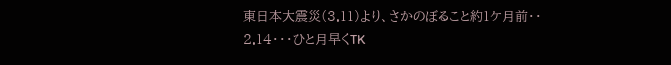東日本大震災(3.11)より、さかのぼること約1ケ月前・・
2.14・・・ひと月早くTK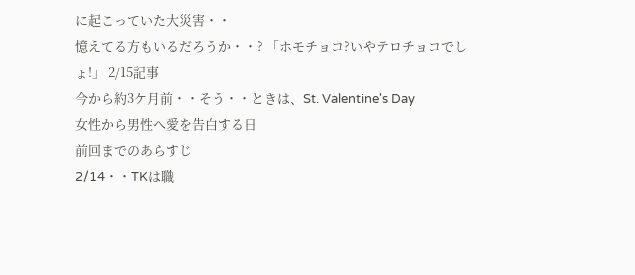に起こっていた大災害・・
憶えてる方もいるだろうか・・? 「ホモチョコ?いやテロチョコでしょ!」 2/15記事
今から約3ケ月前・・そう・・ときは、St. Valentine's Day
女性から男性へ愛を告白する日
前回までのあらすじ
2/14・・TKは職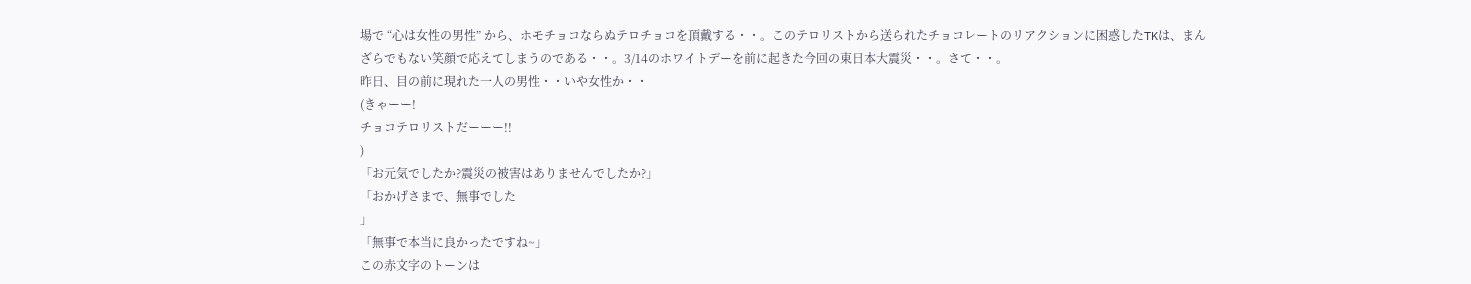場で “心は女性の男性” から、ホモチョコならぬテロチョコを頂戴する・・。このテロリストから送られたチョコレートのリアクションに困惑したTKは、まんざらでもない笑顔で応えてしまうのである・・。3/14のホワイトデーを前に起きた今回の東日本大震災・・。さて・・。
昨日、目の前に現れた一人の男性・・いや女性か・・
(きゃーー!
チョコテロリストだーーー!!
)
「お元気でしたか?震災の被害はありませんでしたか?」
「おかげさまで、無事でした
」
「無事で本当に良かったですね~」
この赤文字のトーンは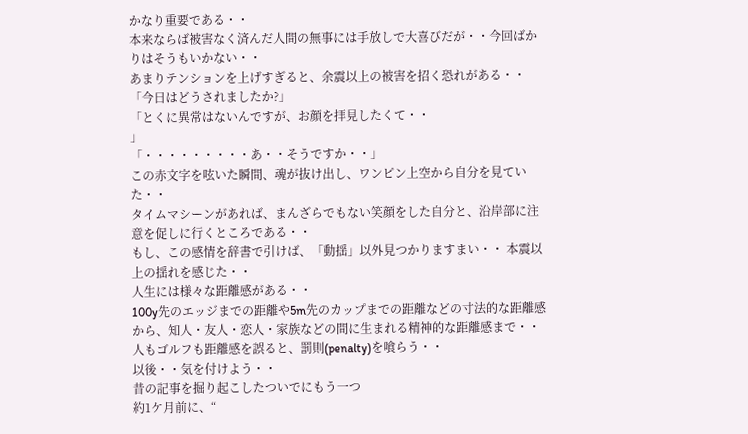かなり重要である・・
本来ならば被害なく済んだ人間の無事には手放しで大喜びだが・・今回ばかりはそうもいかない・・
あまりテンションを上げすぎると、余震以上の被害を招く恐れがある・・
「今日はどうされましたか?」
「とくに異常はないんですが、お顔を拝見したくて・・
」
「・・・・・・・・・あ・・そうですか・・」
この赤文字を呟いた瞬間、魂が抜け出し、ワンピン上空から自分を見ていた・・
タイムマシーンがあれば、まんざらでもない笑顔をした自分と、沿岸部に注意を促しに行くところである・・
もし、この感情を辞書で引けば、「動揺」以外見つかりますまい・・ 本震以上の揺れを感じた・・
人生には様々な距離感がある・・
100y先のエッジまでの距離や5m先のカップまでの距離などの寸法的な距離感から、知人・友人・恋人・家族などの間に生まれる精神的な距離感まで・・
人もゴルフも距離感を誤ると、罰則(penalty)を喰らう・・
以後・・気を付けよう・・
昔の記事を掘り起こしたついでにもう一つ
約1ケ月前に、“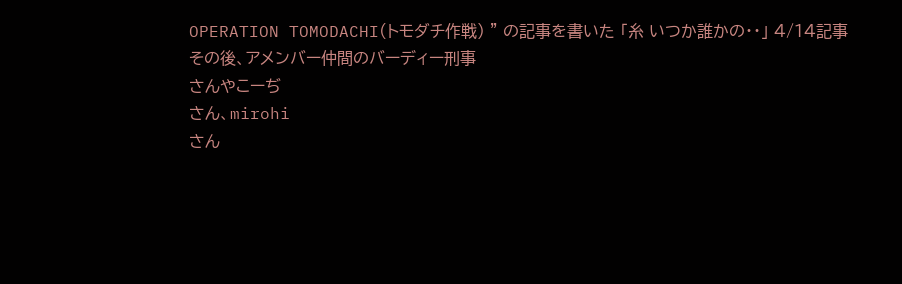OPERATION TOMODACHI(トモダチ作戦) ” の記事を書いた 「糸 いつか誰かの・・」 4/14記事
その後、アメンバー仲間のバーディー刑事
さんやこーぢ
さん、mirohi
さん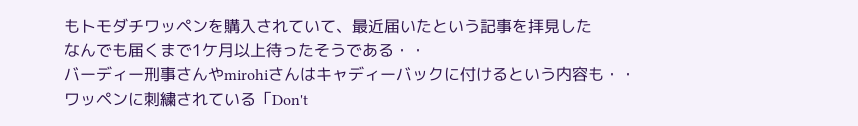もトモダチワッペンを購入されていて、最近届いたという記事を拝見した
なんでも届くまで1ケ月以上待ったそうである・・
バーディー刑事さんやmirohiさんはキャディーバックに付けるという内容も・・
ワッペンに刺繍されている「Don't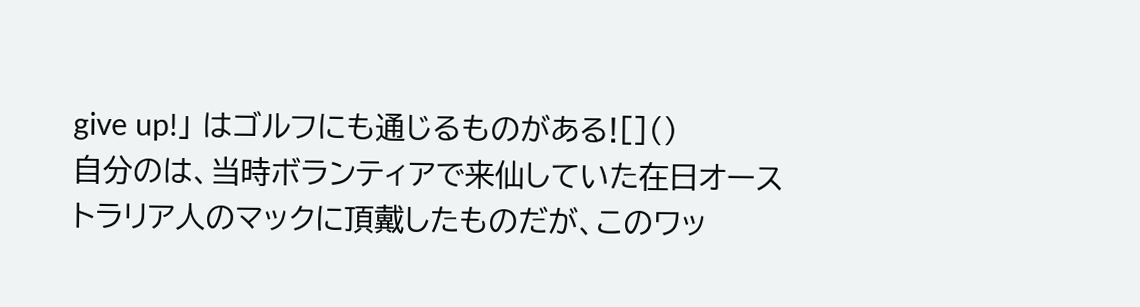give up!」 はゴルフにも通じるものがある![]()
自分のは、当時ボランティアで来仙していた在日オーストラリア人のマックに頂戴したものだが、このワッ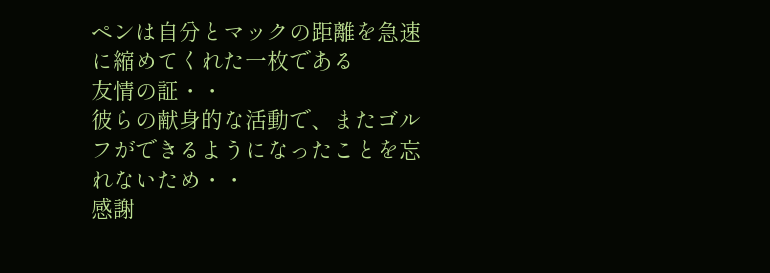ペンは自分とマックの距離を急速に縮めてくれた一枚である
友情の証・・
彼らの献身的な活動で、またゴルフができるようになったことを忘れないため・・
感謝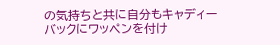の気持ちと共に自分もキャディーバックにワッペンを付け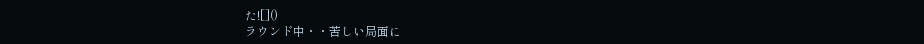た![]()
ラウンド中・・苦しい局面に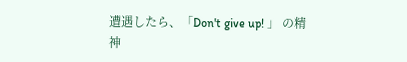遭遇したら、「Don't give up! 」 の精神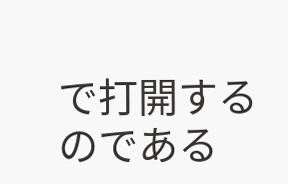で打開するのである